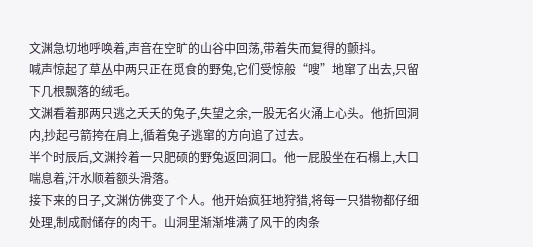文渊急切地呼唤着,声音在空旷的山谷中回荡,带着失而复得的颤抖。
喊声惊起了草丛中两只正在觅食的野兔,它们受惊般“嗖”地窜了出去,只留下几根飘落的绒毛。
文渊看着那两只逃之夭夭的兔子,失望之余,一股无名火涌上心头。他折回洞内,抄起弓箭挎在肩上,循着兔子逃窜的方向追了过去。
半个时辰后,文渊拎着一只肥硕的野兔返回洞口。他一屁股坐在石榻上,大口喘息着,汗水顺着额头滑落。
接下来的日子,文渊仿佛变了个人。他开始疯狂地狩猎,将每一只猎物都仔细处理,制成耐储存的肉干。山洞里渐渐堆满了风干的肉条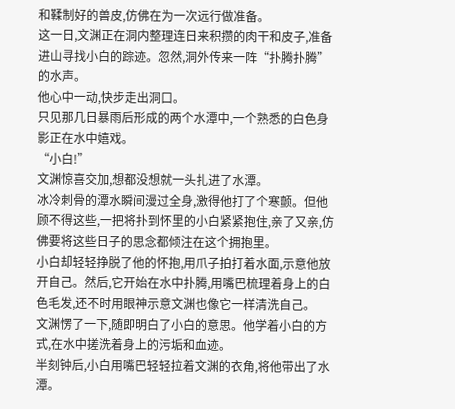和鞣制好的兽皮,仿佛在为一次远行做准备。
这一日,文渊正在洞内整理连日来积攒的肉干和皮子,准备进山寻找小白的踪迹。忽然,洞外传来一阵“扑腾扑腾”的水声。
他心中一动,快步走出洞口。
只见那几日暴雨后形成的两个水潭中,一个熟悉的白色身影正在水中嬉戏。
“小白!”
文渊惊喜交加,想都没想就一头扎进了水潭。
冰冷刺骨的潭水瞬间漫过全身,激得他打了个寒颤。但他顾不得这些,一把将扑到怀里的小白紧紧抱住,亲了又亲,仿佛要将这些日子的思念都倾注在这个拥抱里。
小白却轻轻挣脱了他的怀抱,用爪子拍打着水面,示意他放开自己。然后,它开始在水中扑腾,用嘴巴梳理着身上的白色毛发,还不时用眼神示意文渊也像它一样清洗自己。
文渊愣了一下,随即明白了小白的意思。他学着小白的方式,在水中搓洗着身上的污垢和血迹。
半刻钟后,小白用嘴巴轻轻拉着文渊的衣角,将他带出了水潭。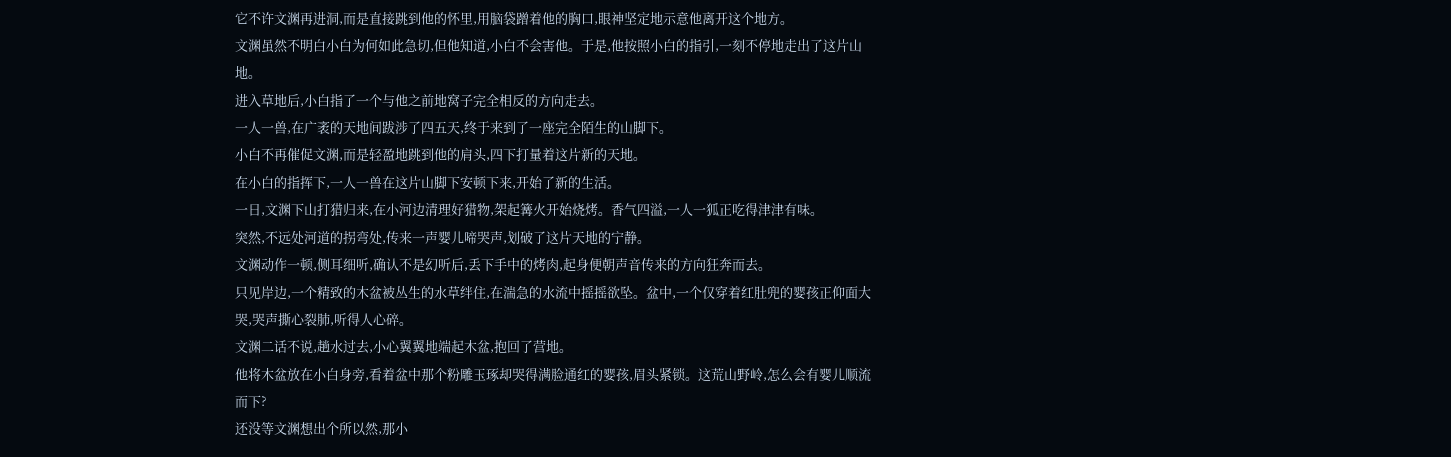它不许文渊再进洞,而是直接跳到他的怀里,用脑袋蹭着他的胸口,眼神坚定地示意他离开这个地方。
文渊虽然不明白小白为何如此急切,但他知道,小白不会害他。于是,他按照小白的指引,一刻不停地走出了这片山地。
进入草地后,小白指了一个与他之前地窝子完全相反的方向走去。
一人一兽,在广袤的天地间跋涉了四五天,终于来到了一座完全陌生的山脚下。
小白不再催促文渊,而是轻盈地跳到他的肩头,四下打量着这片新的天地。
在小白的指挥下,一人一兽在这片山脚下安顿下来,开始了新的生活。
一日,文渊下山打猎归来,在小河边清理好猎物,架起篝火开始烧烤。香气四溢,一人一狐正吃得津津有味。
突然,不远处河道的拐弯处,传来一声婴儿啼哭声,划破了这片天地的宁静。
文渊动作一顿,侧耳细听,确认不是幻听后,丢下手中的烤肉,起身便朝声音传来的方向狂奔而去。
只见岸边,一个精致的木盆被丛生的水草绊住,在湍急的水流中摇摇欲坠。盆中,一个仅穿着红肚兜的婴孩正仰面大哭,哭声撕心裂肺,听得人心碎。
文渊二话不说,趟水过去,小心翼翼地端起木盆,抱回了营地。
他将木盆放在小白身旁,看着盆中那个粉雕玉琢却哭得满脸通红的婴孩,眉头紧锁。这荒山野岭,怎么会有婴儿顺流而下?
还没等文渊想出个所以然,那小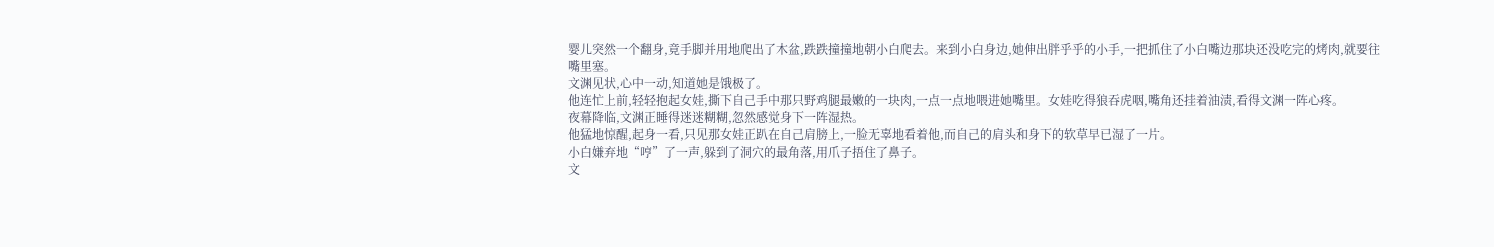婴儿突然一个翻身,竟手脚并用地爬出了木盆,跌跌撞撞地朝小白爬去。来到小白身边,她伸出胖乎乎的小手,一把抓住了小白嘴边那块还没吃完的烤肉,就要往嘴里塞。
文渊见状,心中一动,知道她是饿极了。
他连忙上前,轻轻抱起女娃,撕下自己手中那只野鸡腿最嫩的一块肉,一点一点地喂进她嘴里。女娃吃得狼吞虎咽,嘴角还挂着油渍,看得文渊一阵心疼。
夜幕降临,文渊正睡得迷迷糊糊,忽然感觉身下一阵湿热。
他猛地惊醒,起身一看,只见那女娃正趴在自己肩膀上,一脸无辜地看着他,而自己的肩头和身下的软草早已湿了一片。
小白嫌弃地“哼”了一声,躲到了洞穴的最角落,用爪子捂住了鼻子。
文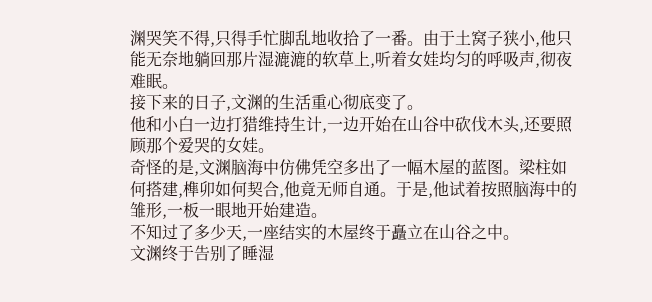渊哭笑不得,只得手忙脚乱地收拾了一番。由于土窝子狭小,他只能无奈地躺回那片湿漉漉的软草上,听着女娃均匀的呼吸声,彻夜难眠。
接下来的日子,文渊的生活重心彻底变了。
他和小白一边打猎维持生计,一边开始在山谷中砍伐木头,还要照顾那个爱哭的女娃。
奇怪的是,文渊脑海中仿佛凭空多出了一幅木屋的蓝图。梁柱如何搭建,榫卯如何契合,他竟无师自通。于是,他试着按照脑海中的雏形,一板一眼地开始建造。
不知过了多少天,一座结实的木屋终于矗立在山谷之中。
文渊终于告别了睡湿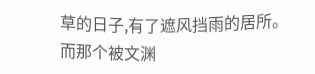草的日子,有了遮风挡雨的居所。
而那个被文渊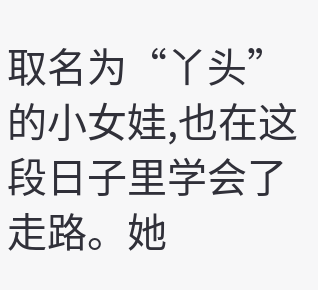取名为“丫头”的小女娃,也在这段日子里学会了走路。她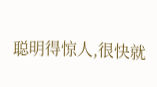聪明得惊人,很快就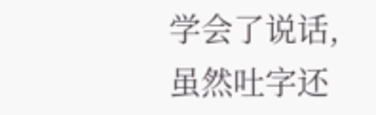学会了说话,虽然吐字还